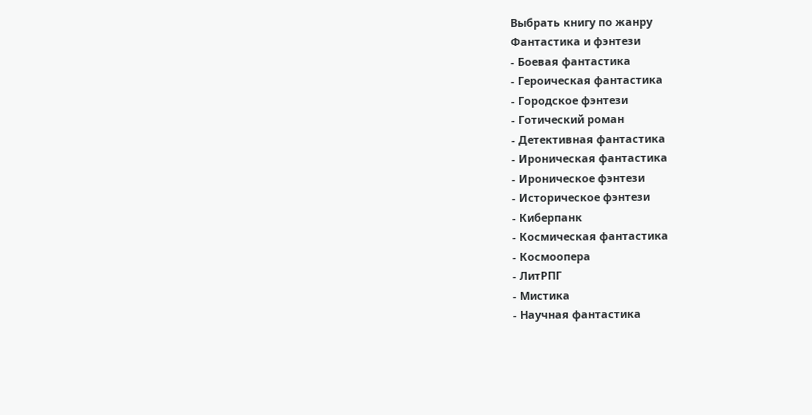Выбрать книгу по жанру
Фантастика и фэнтези
- Боевая фантастика
- Героическая фантастика
- Городское фэнтези
- Готический роман
- Детективная фантастика
- Ироническая фантастика
- Ироническое фэнтези
- Историческое фэнтези
- Киберпанк
- Космическая фантастика
- Космоопера
- ЛитРПГ
- Мистика
- Научная фантастика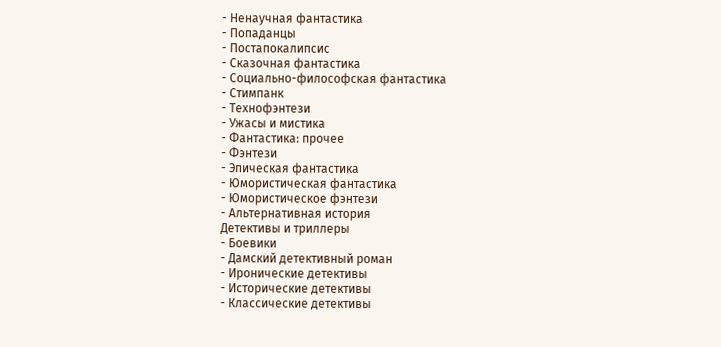- Ненаучная фантастика
- Попаданцы
- Постапокалипсис
- Сказочная фантастика
- Социально-философская фантастика
- Стимпанк
- Технофэнтези
- Ужасы и мистика
- Фантастика: прочее
- Фэнтези
- Эпическая фантастика
- Юмористическая фантастика
- Юмористическое фэнтези
- Альтернативная история
Детективы и триллеры
- Боевики
- Дамский детективный роман
- Иронические детективы
- Исторические детективы
- Классические детективы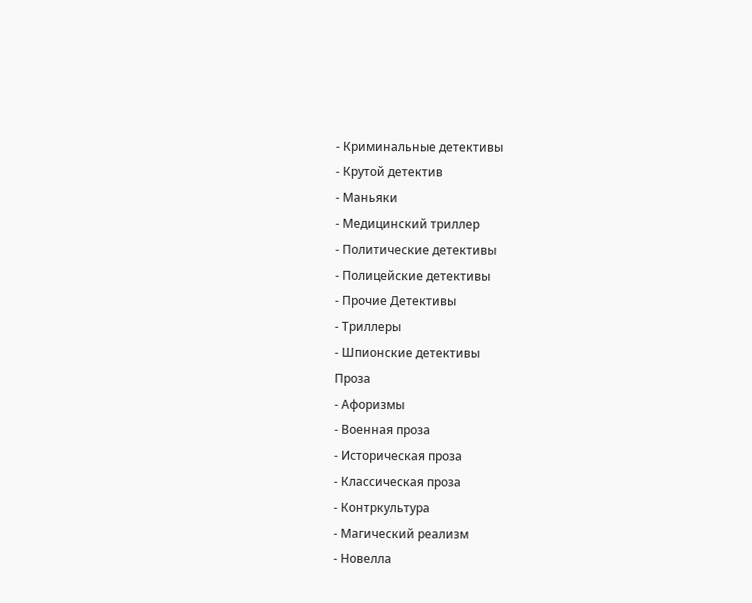- Криминальные детективы
- Крутой детектив
- Маньяки
- Медицинский триллер
- Политические детективы
- Полицейские детективы
- Прочие Детективы
- Триллеры
- Шпионские детективы
Проза
- Афоризмы
- Военная проза
- Историческая проза
- Классическая проза
- Контркультура
- Магический реализм
- Новелла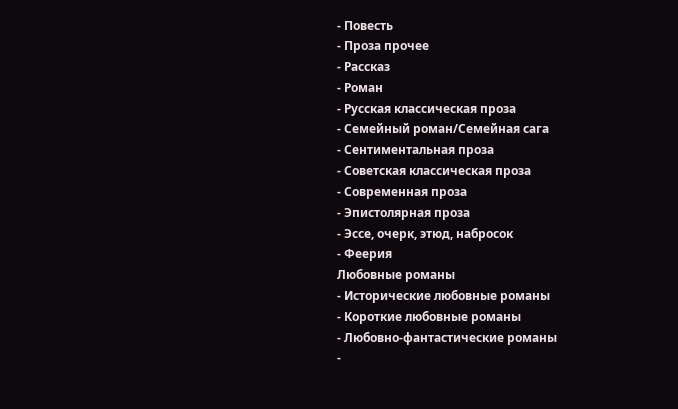- Повесть
- Проза прочее
- Рассказ
- Роман
- Русская классическая проза
- Семейный роман/Семейная сага
- Сентиментальная проза
- Советская классическая проза
- Современная проза
- Эпистолярная проза
- Эссе, очерк, этюд, набросок
- Феерия
Любовные романы
- Исторические любовные романы
- Короткие любовные романы
- Любовно-фантастические романы
-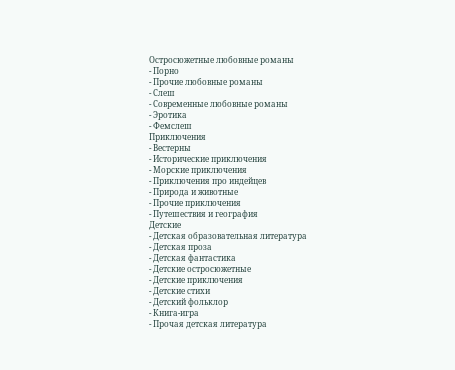Остросюжетные любовные романы
- Порно
- Прочие любовные романы
- Слеш
- Современные любовные романы
- Эротика
- Фемслеш
Приключения
- Вестерны
- Исторические приключения
- Морские приключения
- Приключения про индейцев
- Природа и животные
- Прочие приключения
- Путешествия и география
Детские
- Детская образовательная литература
- Детская проза
- Детская фантастика
- Детские остросюжетные
- Детские приключения
- Детские стихи
- Детский фольклор
- Книга-игра
- Прочая детская литература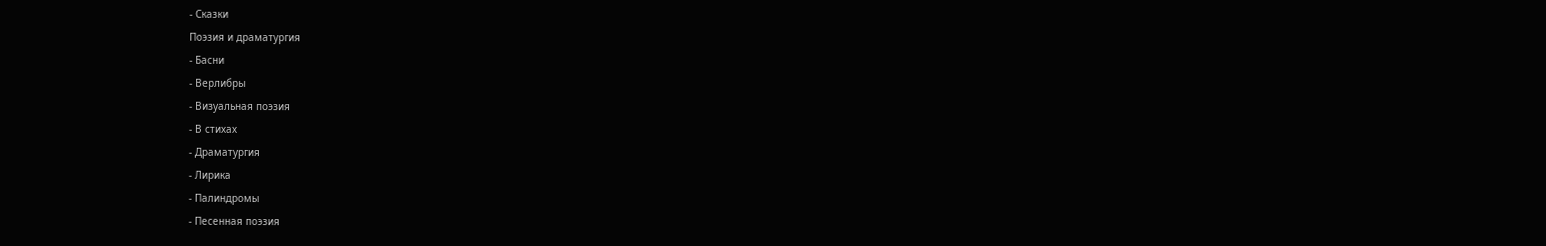- Сказки
Поэзия и драматургия
- Басни
- Верлибры
- Визуальная поэзия
- В стихах
- Драматургия
- Лирика
- Палиндромы
- Песенная поэзия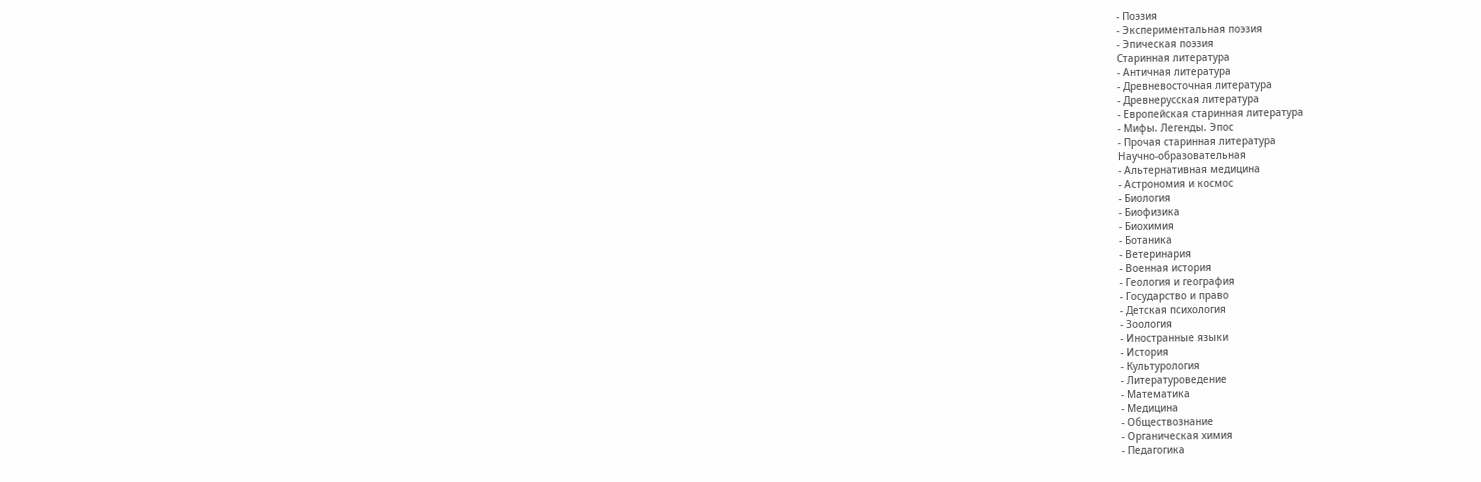- Поэзия
- Экспериментальная поэзия
- Эпическая поэзия
Старинная литература
- Античная литература
- Древневосточная литература
- Древнерусская литература
- Европейская старинная литература
- Мифы. Легенды. Эпос
- Прочая старинная литература
Научно-образовательная
- Альтернативная медицина
- Астрономия и космос
- Биология
- Биофизика
- Биохимия
- Ботаника
- Ветеринария
- Военная история
- Геология и география
- Государство и право
- Детская психология
- Зоология
- Иностранные языки
- История
- Культурология
- Литературоведение
- Математика
- Медицина
- Обществознание
- Органическая химия
- Педагогика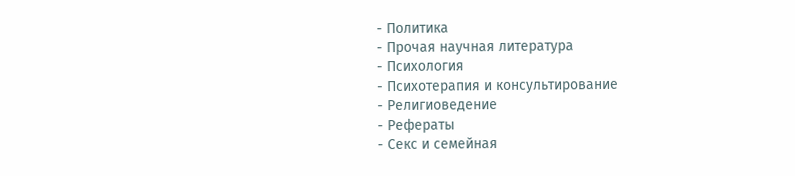- Политика
- Прочая научная литература
- Психология
- Психотерапия и консультирование
- Религиоведение
- Рефераты
- Секс и семейная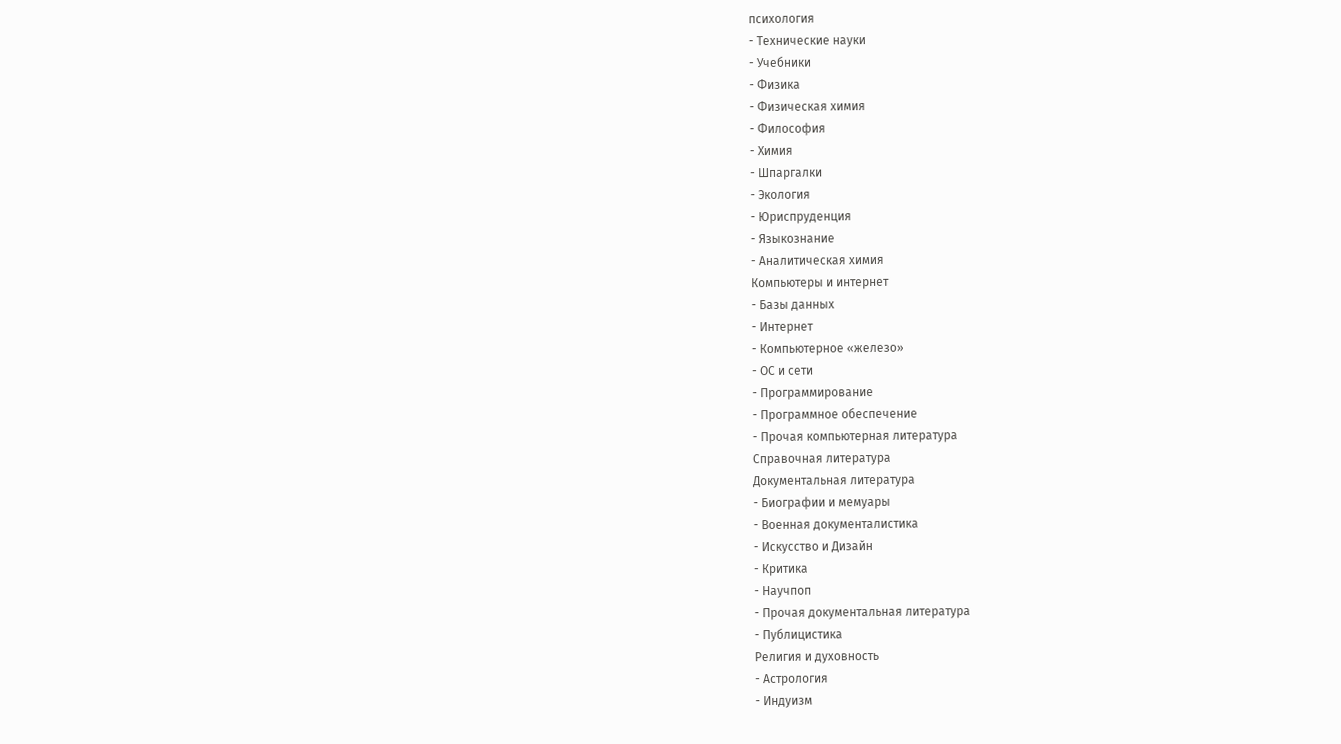психология
- Технические науки
- Учебники
- Физика
- Физическая химия
- Философия
- Химия
- Шпаргалки
- Экология
- Юриспруденция
- Языкознание
- Аналитическая химия
Компьютеры и интернет
- Базы данных
- Интернет
- Компьютерное «железо»
- ОС и сети
- Программирование
- Программное обеспечение
- Прочая компьютерная литература
Справочная литература
Документальная литература
- Биографии и мемуары
- Военная документалистика
- Искусство и Дизайн
- Критика
- Научпоп
- Прочая документальная литература
- Публицистика
Религия и духовность
- Астрология
- Индуизм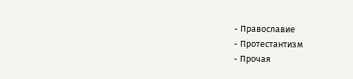- Православие
- Протестантизм
- Прочая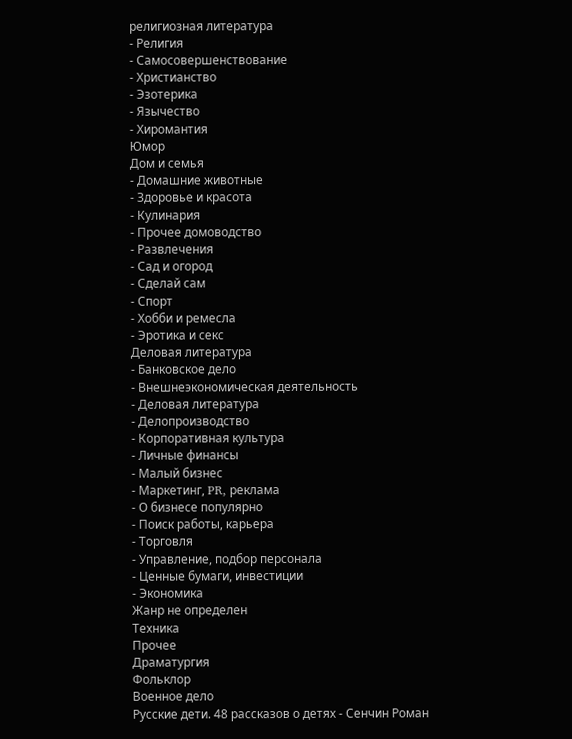религиозная литература
- Религия
- Самосовершенствование
- Христианство
- Эзотерика
- Язычество
- Хиромантия
Юмор
Дом и семья
- Домашние животные
- Здоровье и красота
- Кулинария
- Прочее домоводство
- Развлечения
- Сад и огород
- Сделай сам
- Спорт
- Хобби и ремесла
- Эротика и секс
Деловая литература
- Банковское дело
- Внешнеэкономическая деятельность
- Деловая литература
- Делопроизводство
- Корпоративная культура
- Личные финансы
- Малый бизнес
- Маркетинг, PR, реклама
- О бизнесе популярно
- Поиск работы, карьера
- Торговля
- Управление, подбор персонала
- Ценные бумаги, инвестиции
- Экономика
Жанр не определен
Техника
Прочее
Драматургия
Фольклор
Военное дело
Русские дети. 48 рассказов о детях - Сенчин Роман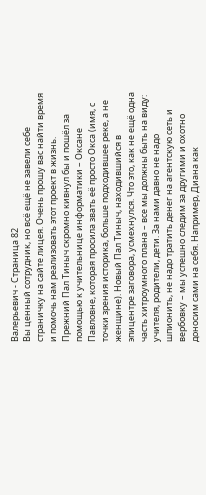Валерьевич - Страница 82
Вы ценный сотрудник, но всё ещё не завели себе страничку на сайте лицея. Очень прошу вас найти время и помочь нам реализовать этот проект в жизнь.
Прежний Пал Тиныч скромно кивнул бы и пошёл за помощью к учительнице информатики – Оксане Павловне, которая просила звать её просто Окса (имя, с точки зрения историка, больше подходившее реке, а не женщине). Новый Пал Тиныч, находившийся в эпицентре заговора, усмехнулся. Что это, как не ещё одна часть хитроумного плана – все мы должны быть на виду: учителя, родители, дети. За нами давно не надо шпионить, не надо тратить денег на агентскую сеть и вербовку – мы успешно следим за другими и охотно доносим сами на себя. Например, Диана как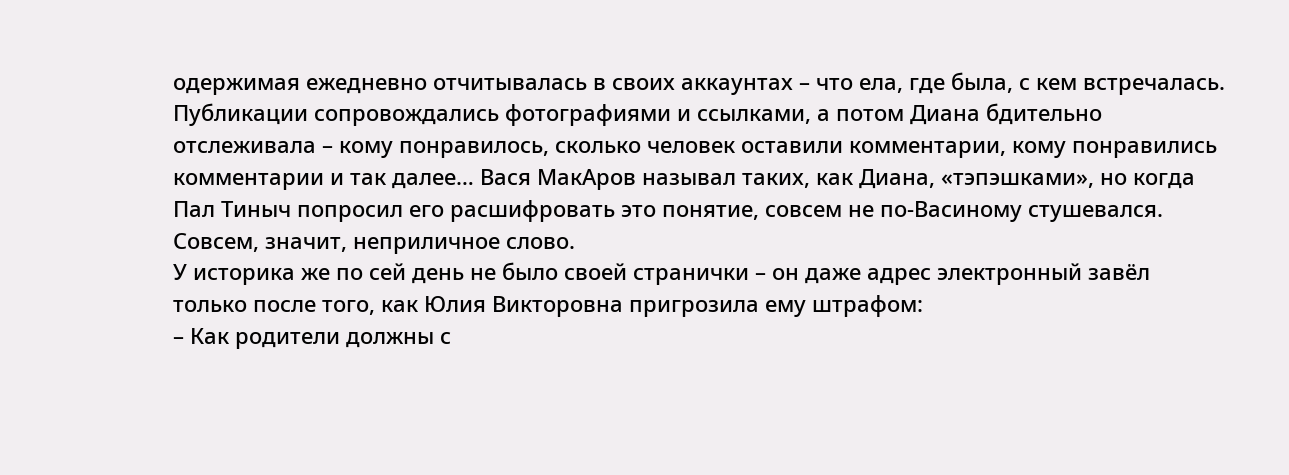одержимая ежедневно отчитывалась в своих аккаунтах – что ела, где была, с кем встречалась. Публикации сопровождались фотографиями и ссылками, а потом Диана бдительно отслеживала – кому понравилось, сколько человек оставили комментарии, кому понравились комментарии и так далее… Вася МакАров называл таких, как Диана, «тэпэшками», но когда Пал Тиныч попросил его расшифровать это понятие, совсем не по-Васиному стушевался. Совсем, значит, неприличное слово.
У историка же по сей день не было своей странички – он даже адрес электронный завёл только после того, как Юлия Викторовна пригрозила ему штрафом:
– Как родители должны с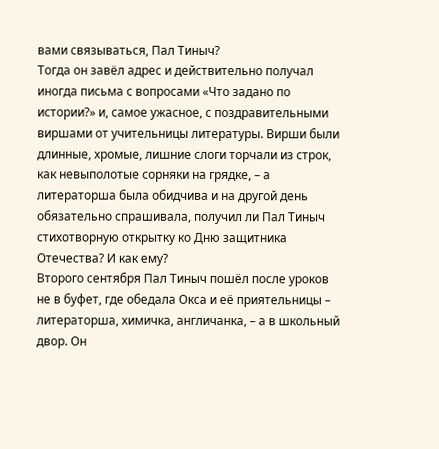вами связываться, Пал Тиныч?
Тогда он завёл адрес и действительно получал иногда письма с вопросами «Что задано по истории?» и, самое ужасное, с поздравительными виршами от учительницы литературы. Вирши были длинные, хромые, лишние слоги торчали из строк, как невыполотые сорняки на грядке, – а литераторша была обидчива и на другой день обязательно спрашивала, получил ли Пал Тиныч стихотворную открытку ко Дню защитника Отечества? И как ему?
Второго сентября Пал Тиныч пошёл после уроков не в буфет, где обедала Окса и её приятельницы – литераторша, химичка, англичанка, – а в школьный двор. Он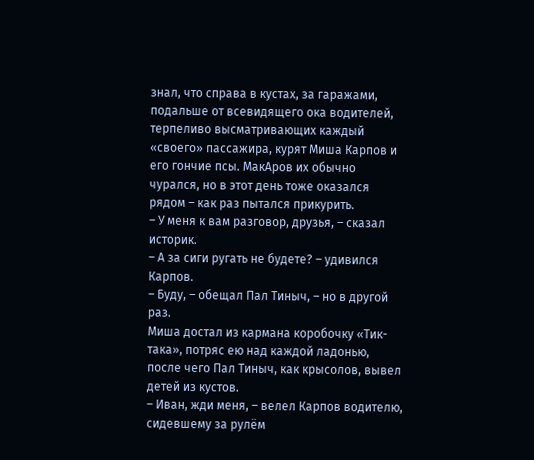знал, что справа в кустах, за гаражами, подальше от всевидящего ока водителей, терпеливо высматривающих каждый «своего» пассажира, курят Миша Карпов и его гончие псы. МакАров их обычно чурался, но в этот день тоже оказался рядом – как раз пытался прикурить.
– У меня к вам разговор, друзья, – сказал историк.
– А за сиги ругать не будете? – удивился Карпов.
– Буду, – обещал Пал Тиныч, – но в другой раз.
Миша достал из кармана коробочку «Тик-така», потряс ею над каждой ладонью, после чего Пал Тиныч, как крысолов, вывел детей из кустов.
– Иван, жди меня, – велел Карпов водителю, сидевшему за рулём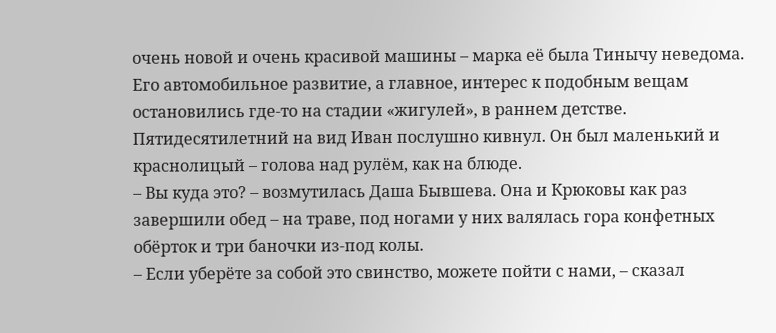очень новой и очень красивой машины – марка её была Тинычу неведома. Его автомобильное развитие, а главное, интерес к подобным вещам остановились где-то на стадии «жигулей», в раннем детстве.
Пятидесятилетний на вид Иван послушно кивнул. Он был маленький и краснолицый – голова над рулём, как на блюде.
– Вы куда это? – возмутилась Даша Бывшева. Она и Крюковы как раз завершили обед – на траве, под ногами у них валялась гора конфетных обёрток и три баночки из-под колы.
– Если уберёте за собой это свинство, можете пойти с нами, – сказал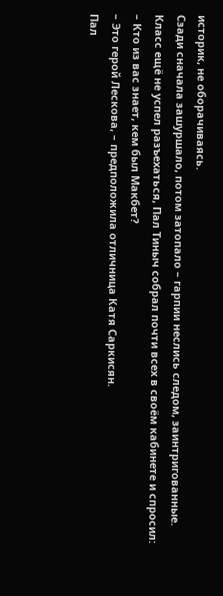историк, не оборачиваясь.
Сзади сначала зашуршало, потом затопало – гарпии неслись следом, заинтригованные.
Класс ещё не успел разъехаться, Пал Тиныч собрал почти всех в своём кабинете и спросил:
– Кто из вас знает, кем был Макбет?
– Это герой Лескова, – предположила отличница Катя Саркисян.
Пал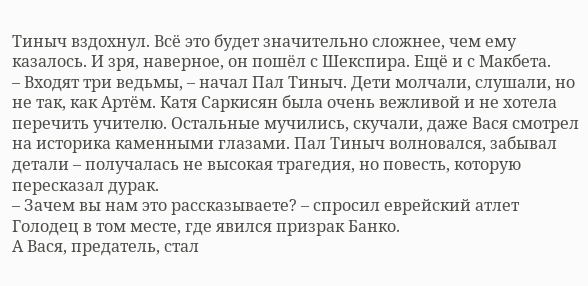Тиныч вздохнул. Всё это будет значительно сложнее, чем ему казалось. И зря, наверное, он пошёл с Шекспира. Ещё и с Макбета.
– Входят три ведьмы, – начал Пал Тиныч. Дети молчали, слушали, но не так, как Артём. Катя Саркисян была очень вежливой и не хотела перечить учителю. Остальные мучились, скучали, даже Вася смотрел на историка каменными глазами. Пал Тиныч волновался, забывал детали – получалась не высокая трагедия, но повесть, которую пересказал дурак.
– Зачем вы нам это рассказываете? – спросил еврейский атлет Голодец в том месте, где явился призрак Банко.
А Вася, предатель, стал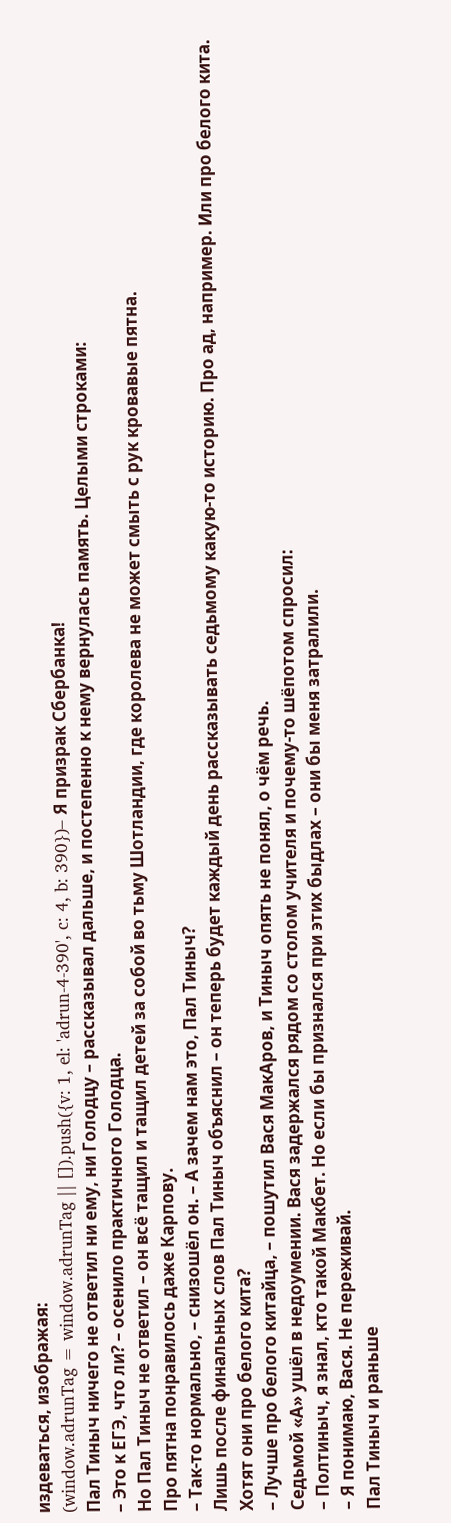издеваться, изображая:
(window.adrunTag = window.adrunTag || []).push({v: 1, el: 'adrun-4-390', c: 4, b: 390})– Я призрак Сбербанка!
Пал Тиныч ничего не ответил ни ему, ни Голодцу – рассказывал дальше, и постепенно к нему вернулась память. Целыми строками:
– Это к ЕГЭ, что ли? – осенило практичного Голодца.
Но Пал Тиныч не ответил – он всё тащил и тащил детей за собой во тьму Шотландии, где королева не может смыть с рук кровавые пятна.
Про пятна понравилось даже Карпову.
– Так-то нормально, – снизошёл он. – А зачем нам это, Пал Тиныч?
Лишь после финальных слов Пал Тиныч объяснил – он теперь будет каждый день рассказывать седьмому какую-то историю. Про ад, например. Или про белого кита. Хотят они про белого кита?
– Лучше про белого китайца, – пошутил Вася МакАров, и Тиныч опять не понял, о чём речь.
Седьмой «А» ушёл в недоумении. Вася задержался рядом со столом учителя и почему-то шёпотом спросил:
– Полтиныч, я знал, кто такой Макбет. Но если бы признался при этих быдлах – они бы меня затралили.
– Я понимаю, Вася. Не переживай.
Пал Тиныч и раньше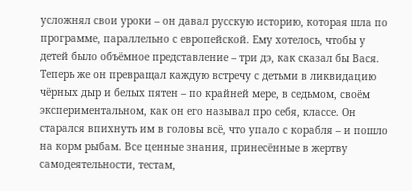усложнял свои уроки – он давал русскую историю, которая шла по программе, параллельно с европейской. Ему хотелось, чтобы у детей было объёмное представление – три дэ, как сказал бы Вася. Теперь же он превращал каждую встречу с детьми в ликвидацию чёрных дыр и белых пятен – по крайней мере, в седьмом, своём экспериментальном, как он его называл про себя, классе. Он старался впихнуть им в головы всё, что упало с корабля – и пошло на корм рыбам. Все ценные знания, принесённые в жертву самодеятельности, тестам,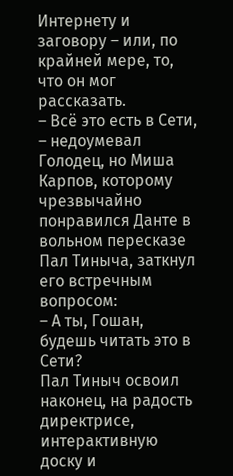Интернету и заговору – или, по крайней мере, то, что он мог рассказать.
– Всё это есть в Сети, – недоумевал Голодец, но Миша Карпов, которому чрезвычайно понравился Данте в вольном пересказе Пал Тиныча, заткнул его встречным вопросом:
– А ты, Гошан, будешь читать это в Сети?
Пал Тиныч освоил наконец, на радость директрисе, интерактивную доску и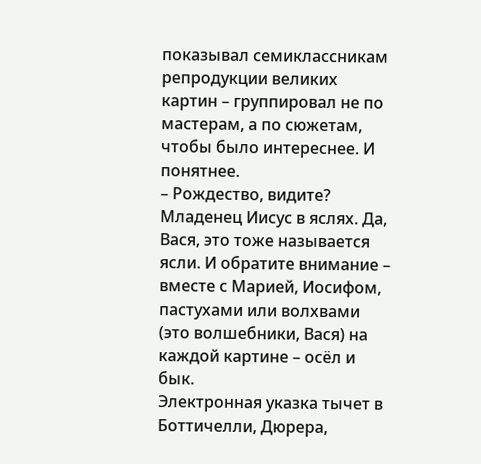показывал семиклассникам репродукции великих картин – группировал не по мастерам, а по сюжетам, чтобы было интереснее. И понятнее.
– Рождество, видите? Младенец Иисус в яслях. Да, Вася, это тоже называется ясли. И обратите внимание – вместе с Марией, Иосифом, пастухами или волхвами (это волшебники, Вася) на каждой картине – осёл и бык.
Электронная указка тычет в Боттичелли, Дюрера,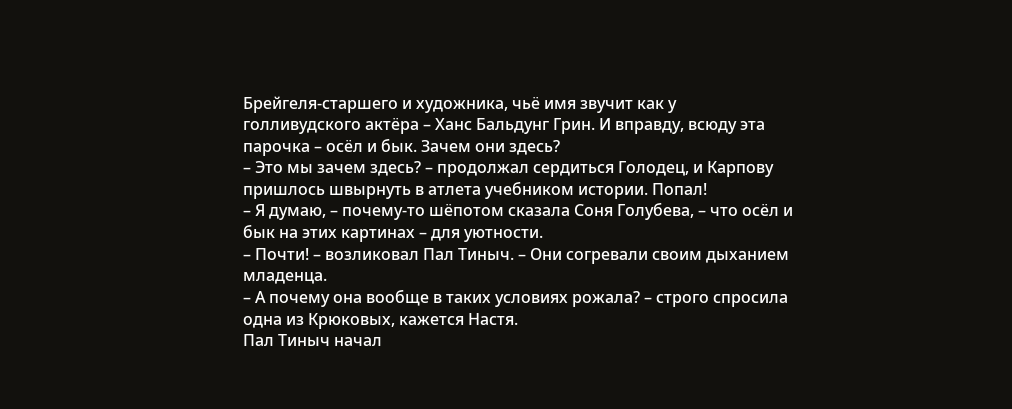Брейгеля-старшего и художника, чьё имя звучит как у голливудского актёра – Ханс Бальдунг Грин. И вправду, всюду эта парочка – осёл и бык. Зачем они здесь?
– Это мы зачем здесь? – продолжал сердиться Голодец, и Карпову пришлось швырнуть в атлета учебником истории. Попал!
– Я думаю, – почему-то шёпотом сказала Соня Голубева, – что осёл и бык на этих картинах – для уютности.
– Почти! – возликовал Пал Тиныч. – Они согревали своим дыханием младенца.
– А почему она вообще в таких условиях рожала? – строго спросила одна из Крюковых, кажется Настя.
Пал Тиныч начал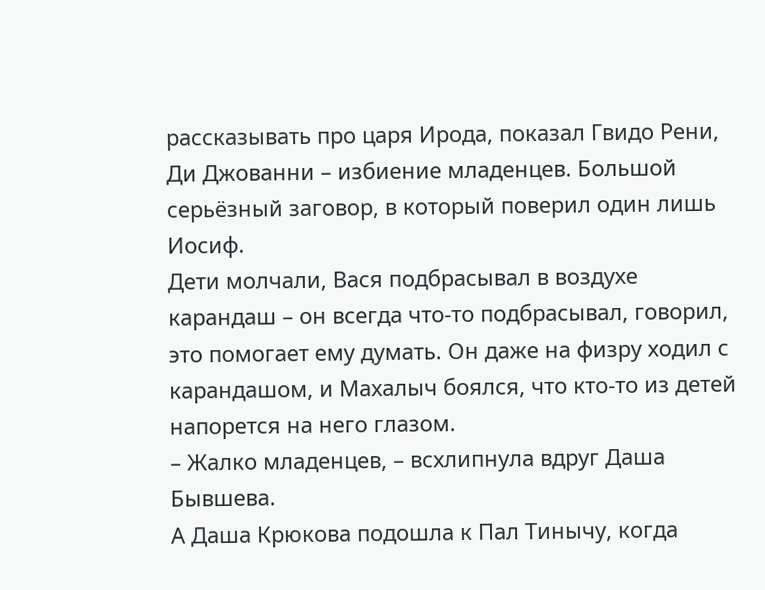рассказывать про царя Ирода, показал Гвидо Рени, Ди Джованни – избиение младенцев. Большой серьёзный заговор, в который поверил один лишь Иосиф.
Дети молчали, Вася подбрасывал в воздухе карандаш – он всегда что-то подбрасывал, говорил, это помогает ему думать. Он даже на физру ходил с карандашом, и Махалыч боялся, что кто-то из детей напорется на него глазом.
– Жалко младенцев, – всхлипнула вдруг Даша Бывшева.
А Даша Крюкова подошла к Пал Тинычу, когда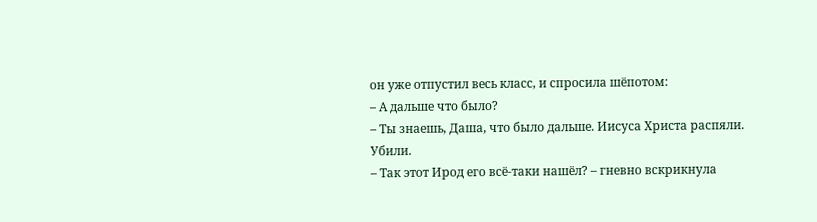он уже отпустил весь класс, и спросила шёпотом:
– А дальше что было?
– Ты знаешь, Даша, что было дальше. Иисуса Христа распяли. Убили.
– Так этот Ирод его всё-таки нашёл? – гневно вскрикнула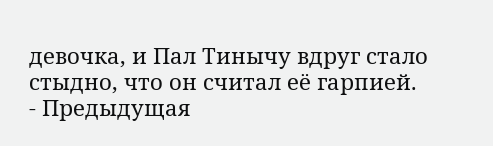девочка, и Пал Тинычу вдруг стало стыдно, что он считал её гарпией.
- Предыдущая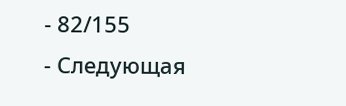- 82/155
- Следующая